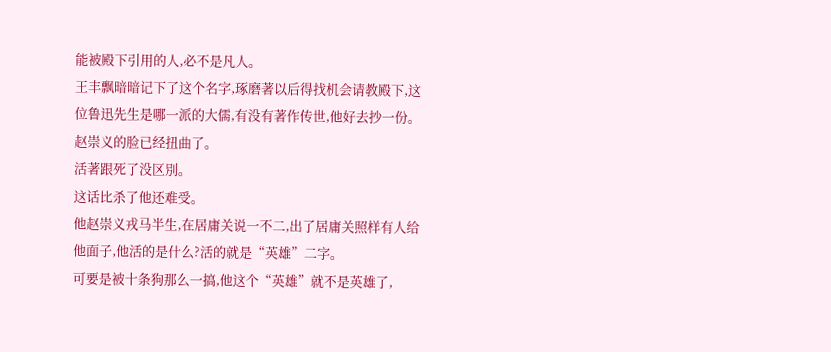能被殿下引用的人,必不是凡人。
王丰飘暗暗记下了这个名字,琢磨著以后得找机会请教殿下,这位鲁迅先生是哪一派的大儒,有没有著作传世,他好去抄一份。
赵崇义的脸已经扭曲了。
活著跟死了没区別。
这话比杀了他还难受。
他赵崇义戎马半生,在居庸关说一不二,出了居庸关照样有人给他面子,他活的是什么?活的就是“英雄”二字。
可要是被十条狗那么一搞,他这个“英雄”就不是英雄了,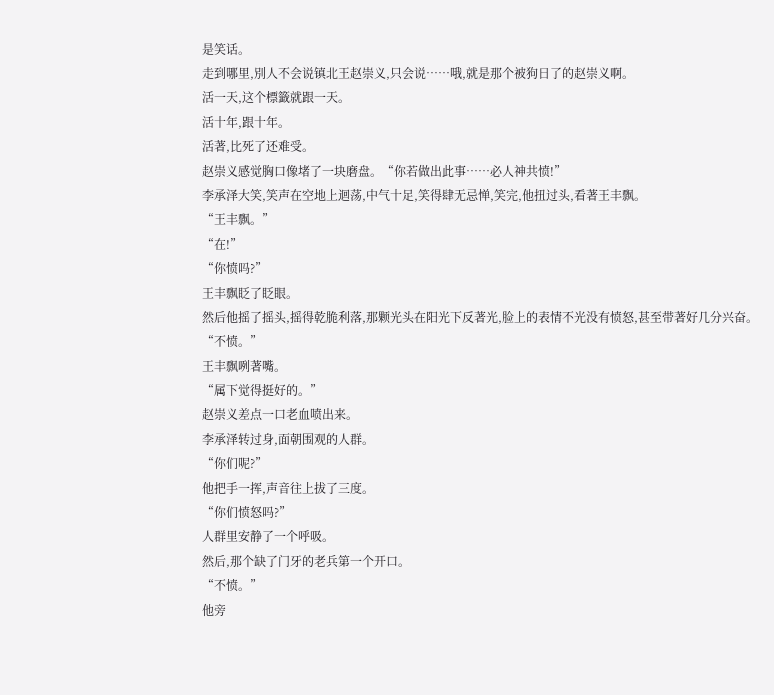是笑话。
走到哪里,別人不会说镇北王赵崇义,只会说……哦,就是那个被狗日了的赵崇义啊。
活一天,这个標籤就跟一天。
活十年,跟十年。
活著,比死了还难受。
赵崇义感觉胸口像堵了一块磨盘。“你若做出此事……必人神共愤!”
李承泽大笑,笑声在空地上迴荡,中气十足,笑得肆无忌惮,笑完,他扭过头,看著王丰飘。
“王丰飘。”
“在!”
“你愤吗?”
王丰飘眨了眨眼。
然后他摇了摇头,摇得乾脆利落,那颗光头在阳光下反著光,脸上的表情不光没有愤怒,甚至带著好几分兴奋。
“不愤。”
王丰飘咧著嘴。
“属下觉得挺好的。”
赵崇义差点一口老血喷出来。
李承泽转过身,面朝围观的人群。
“你们呢?”
他把手一挥,声音往上拔了三度。
“你们愤怒吗?”
人群里安静了一个呼吸。
然后,那个缺了门牙的老兵第一个开口。
“不愤。”
他旁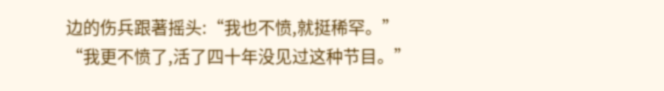边的伤兵跟著摇头:“我也不愤,就挺稀罕。”
“我更不愤了,活了四十年没见过这种节目。”